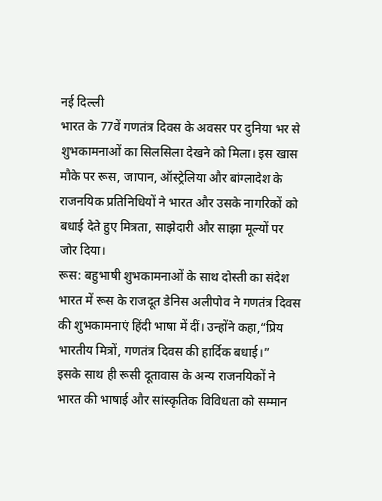नई दिल्ली
भारत के 77वें गणतंत्र दिवस के अवसर पर दुनिया भर से शुभकामनाओं का सिलसिला देखने को मिला। इस खास मौके पर रूस, जापान, ऑस्ट्रेलिया और बांग्लादेश के राजनयिक प्रतिनिधियों ने भारत और उसके नागरिकों को बधाई देते हुए मित्रता, साझेदारी और साझा मूल्यों पर जोर दिया।
रूस: बहुभाषी शुभकामनाओं के साथ दोस्ती का संदेश
भारत में रूस के राजदूत डेनिस अलीपोव ने गणतंत्र दिवस की शुभकामनाएं हिंदी भाषा में दीं। उन्होंने कहा,“प्रिय भारतीय मित्रों, गणतंत्र दिवस की हार्दिक बधाई।”
इसके साथ ही रूसी दूतावास के अन्य राजनयिकों ने भारत की भाषाई और सांस्कृतिक विविधता को सम्मान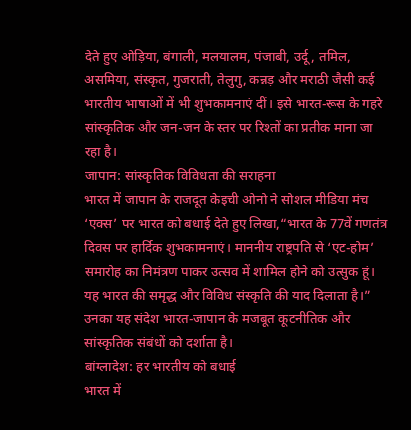देते हुए ओड़िया, बंगाली, मलयालम, पंजाबी, उर्दू, तमिल, असमिया, संस्कृत, गुजराती, तेलुगु, कन्नड़ और मराठी जैसी कई भारतीय भाषाओं में भी शुभकामनाएं दीं। इसे भारत-रूस के गहरे सांस्कृतिक और जन-जन के स्तर पर रिश्तों का प्रतीक माना जा रहा है।
जापान: सांस्कृतिक विविधता की सराहना
भारत में जापान के राजदूत केइची ओनो ने सोशल मीडिया मंच ‘एक्स’ पर भारत को बधाई देते हुए लिखा,“भारत के 77वें गणतंत्र दिवस पर हार्दिक शुभकामनाएं। माननीय राष्ट्रपति से ‘एट-होम’ समारोह का निमंत्रण पाकर उत्सव में शामिल होने को उत्सुक हूं। यह भारत की समृद्ध और विविध संस्कृति की याद दिलाता है।”
उनका यह संदेश भारत-जापान के मजबूत कूटनीतिक और सांस्कृतिक संबंधों को दर्शाता है।
बांग्लादेश: हर भारतीय को बधाई
भारत में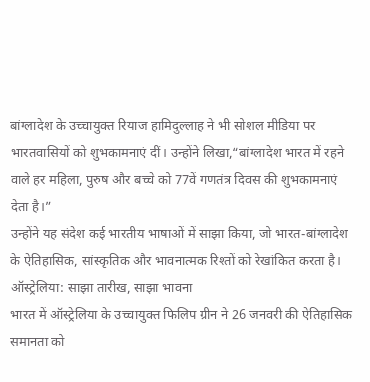बांग्लादेश के उच्चायुक्त रियाज हामिदुल्लाह ने भी सोशल मीडिया पर भारतवासियों को शुभकामनाएं दीं। उन्होंने लिखा,“बांग्लादेश भारत में रहने वाले हर महिला, पुरुष और बच्चे को 77वें गणतंत्र दिवस की शुभकामनाएं देता है।”
उन्होंने यह संदेश कई भारतीय भाषाओं में साझा किया, जो भारत-बांग्लादेश के ऐतिहासिक, सांस्कृतिक और भावनात्मक रिश्तों को रेखांकित करता है।
ऑस्ट्रेलिया: साझा तारीख, साझा भावना
भारत में ऑस्ट्रेलिया के उच्चायुक्त फिलिप ग्रीन ने 26 जनवरी की ऐतिहासिक समानता को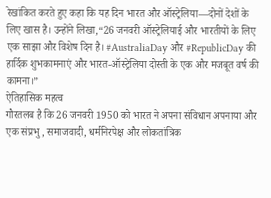रेखांकित करते हुए कहा कि यह दिन भारत और ऑस्ट्रेलिया—दोनों देशों के लिए खास है। उन्होंने लिखा,“26 जनवरी ऑस्ट्रेलियाई और भारतीयों के लिए एक साझा और विशेष दिन है। #AustraliaDay और #RepublicDay की हार्दिक शुभकामनाएं और भारत-ऑस्ट्रेलिया दोस्ती के एक और मजबूत वर्ष की कामना।”
ऐतिहासिक महत्व
गौरतलब है कि 26 जनवरी 1950 को भारत ने अपना संविधान अपनाया और एक संप्रभु, समाजवादी, धर्मनिरपेक्ष और लोकतांत्रिक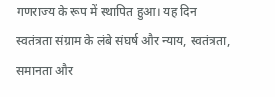गणराज्य के रूप में स्थापित हुआ। यह दिन स्वतंत्रता संग्राम के लंबे संघर्ष और न्याय, स्वतंत्रता, समानता और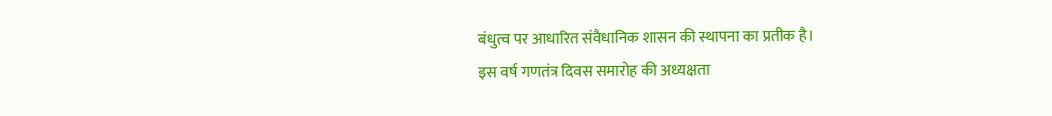बंधुत्व पर आधारित संवैधानिक शासन की स्थापना का प्रतीक है।
इस वर्ष गणतंत्र दिवस समारोह की अध्यक्षता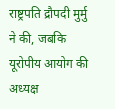राष्ट्रपति द्रौपदी मुर्मु ने की, जबकि यूरोपीय आयोग की अध्यक्ष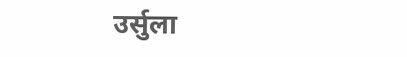उर्सुला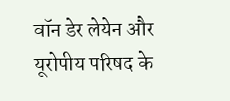वॉन डेर लेयेन और यूरोपीय परिषद के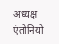अध्यक्ष एंतोनियो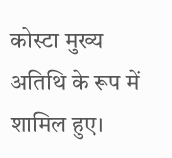कोस्टा मुख्य अतिथि के रूप में शामिल हुए।